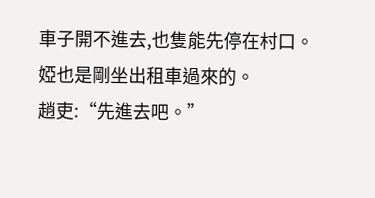車子開不進去,也隻能先停在村口。
婭也是剛坐出租車過來的。
趙吏:“先進去吧。”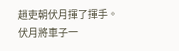趙吏朝伏月揮了揮手。
伏月將車子一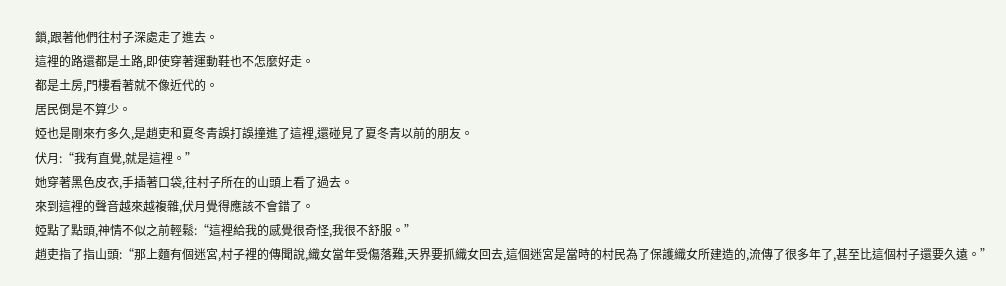鎖,跟著他們往村子深處走了進去。
這裡的路還都是土路,即使穿著運動鞋也不怎麼好走。
都是土房,門樓看著就不像近代的。
居民倒是不算少。
婭也是剛來冇多久,是趙吏和夏冬青誤打誤撞進了這裡,還碰見了夏冬青以前的朋友。
伏月:“我有直覺,就是這裡。”
她穿著黑色皮衣,手插著口袋,往村子所在的山頭上看了過去。
來到這裡的聲音越來越複雜,伏月覺得應該不會錯了。
婭點了點頭,神情不似之前輕鬆:“這裡給我的感覺很奇怪,我很不舒服。”
趙吏指了指山頭:“那上麵有個迷宮,村子裡的傳聞說,織女當年受傷落難,天界要抓織女回去,這個迷宮是當時的村民為了保護織女所建造的,流傳了很多年了,甚至比這個村子還要久遠。”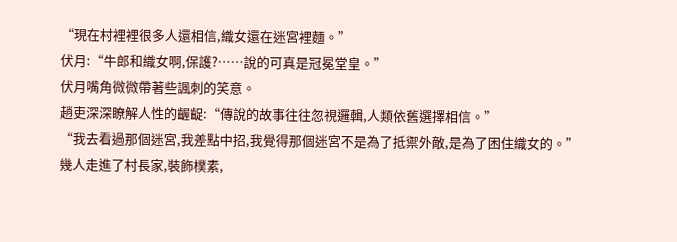“現在村裡裡很多人還相信,織女還在迷宮裡麵。”
伏月:“牛郎和織女啊,保護?……說的可真是冠冕堂皇。”
伏月嘴角微微帶著些諷刺的笑意。
趙吏深深瞭解人性的齷齪:“傳說的故事往往忽視邏輯,人類依舊選擇相信。”
“我去看過那個迷宮,我差點中招,我覺得那個迷宮不是為了抵禦外敵,是為了困住織女的。”
幾人走進了村長家,裝飾樸素,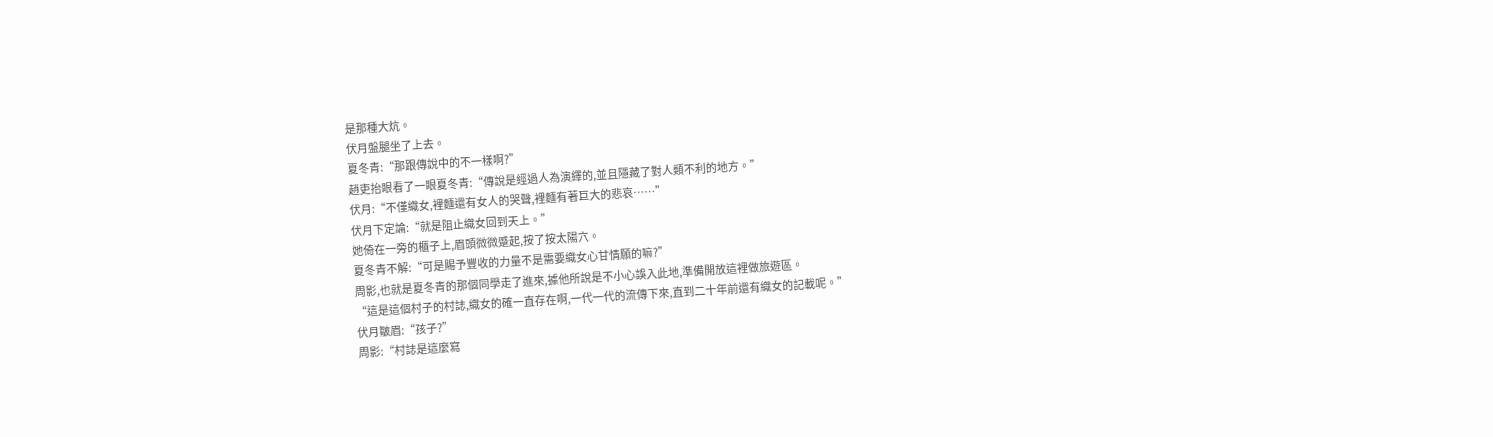是那種大炕。
伏月盤腿坐了上去。
夏冬青:“那跟傳說中的不一樣啊?”
趙吏抬眼看了一眼夏冬青:“傳說是經過人為演繹的,並且隱藏了對人類不利的地方。”
伏月:“不僅織女,裡麵還有女人的哭聲,裡麵有著巨大的悲哀……”
伏月下定論:“就是阻止織女回到天上。”
她倚在一旁的櫃子上,眉頭微微蹙起,按了按太陽穴。
夏冬青不解:“可是賜予豐收的力量不是需要織女心甘情願的嘛?”
周影,也就是夏冬青的那個同學走了進來,據他所說是不小心誤入此地,準備開放這裡做旅遊區。
“這是這個村子的村誌,織女的確一直存在啊,一代一代的流傳下來,直到二十年前還有織女的記載呢。”
伏月皺眉:“孩子?”
周影:“村誌是這麼寫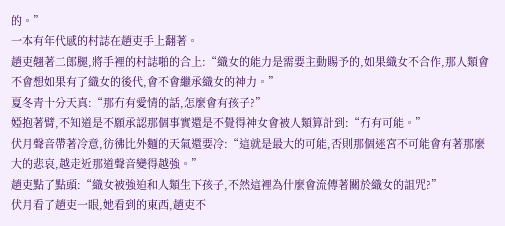的。”
一本有年代感的村誌在趙吏手上翻著。
趙吏翹著二郎腿,將手裡的村誌啪的合上:“織女的能力是需要主動賜予的,如果織女不合作,那人類會不會想如果有了織女的後代,會不會繼承織女的神力。”
夏冬青十分天真:“那冇有愛情的話,怎麼會有孩子?”
婭抱著臂,不知道是不願承認那個事實還是不覺得神女會被人類算計到:“冇有可能。”
伏月聲音帶著冷意,彷彿比外麵的天氣還要冷:“這就是最大的可能,否則那個迷宮不可能會有著那麼大的悲哀,越走近那道聲音變得越強。”
趙吏點了點頭:“織女被強迫和人類生下孩子,不然這裡為什麼會流傳著關於織女的詛咒?”
伏月看了趙吏一眼,她看到的東西,趙吏不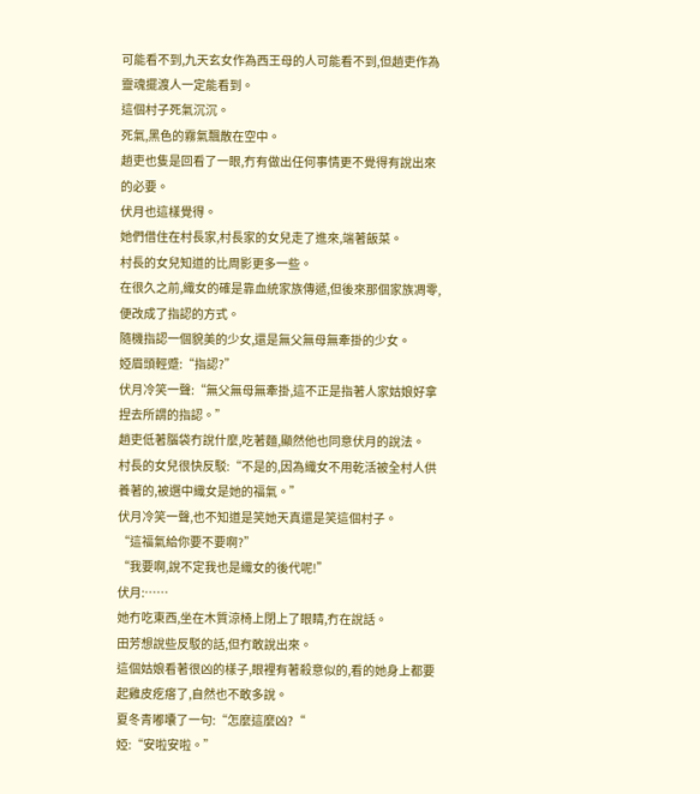可能看不到,九天玄女作為西王母的人可能看不到,但趙吏作為靈魂擺渡人一定能看到。
這個村子死氣沉沉。
死氣,黑色的霧氣飄散在空中。
趙吏也隻是回看了一眼,冇有做出任何事情更不覺得有說出來的必要。
伏月也這樣覺得。
她們借住在村長家,村長家的女兒走了進來,端著飯菜。
村長的女兒知道的比周影更多一些。
在很久之前,織女的確是靠血統家族傳遞,但後來那個家族凋零,便改成了指認的方式。
隨機指認一個貌美的少女,還是無父無母無牽掛的少女。
婭眉頭輕蹙:“指認?”
伏月冷笑一聲:“無父無母無牽掛,這不正是指著人家姑娘好拿捏去所謂的指認。”
趙吏低著腦袋冇說什麼,吃著麵,顯然他也同意伏月的說法。
村長的女兒很快反駁:“不是的,因為織女不用乾活被全村人供養著的,被選中織女是她的福氣。”
伏月冷笑一聲,也不知道是笑她天真還是笑這個村子。
“這福氣給你要不要啊?”
“我要啊,說不定我也是織女的後代呢!”
伏月:……
她冇吃東西,坐在木質涼椅上閉上了眼睛,冇在說話。
田芳想說些反駁的話,但冇敢說出來。
這個姑娘看著很凶的樣子,眼裡有著殺意似的,看的她身上都要起雞皮疙瘩了,自然也不敢多說。
夏冬青嘟囔了一句:“怎麼這麼凶?“
婭:“安啦安啦。”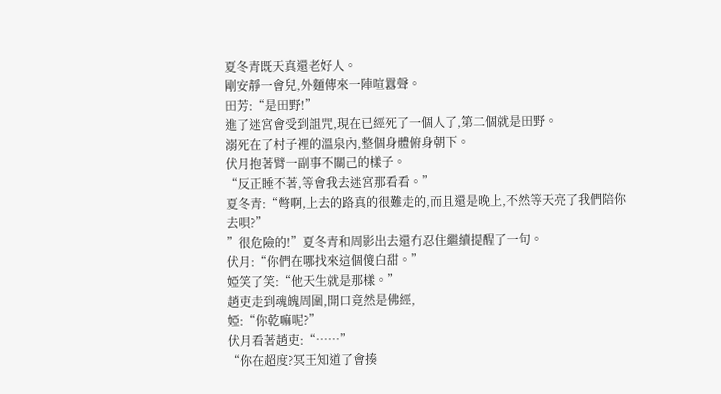夏冬青既天真還老好人。
剛安靜一會兒,外麵傳來一陣喧囂聲。
田芳:“是田野!”
進了迷宮會受到詛咒,現在已經死了一個人了,第二個就是田野。
溺死在了村子裡的溫泉內,整個身體俯身朝下。
伏月抱著臂一副事不關己的樣子。
“反正睡不著,等會我去迷宮那看看。”
夏冬青:“彆啊,上去的路真的很難走的,而且還是晚上,不然等天亮了我們陪你去唄?”
”很危險的!”夏冬青和周影出去還冇忍住繼續提醒了一句。
伏月:“你們在哪找來這個傻白甜。”
婭笑了笑:“他天生就是那樣。”
趙吏走到魂魄周圍,開口竟然是佛經,
婭:“你乾嘛呢?”
伏月看著趙吏:“……”
“你在超度?冥王知道了會揍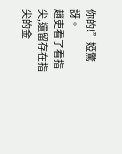你的!”婭驚訝。
趙吏看了看指尖,還留存在指尖的金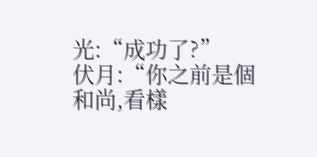光:“成功了?”
伏月:“你之前是個和尚,看樣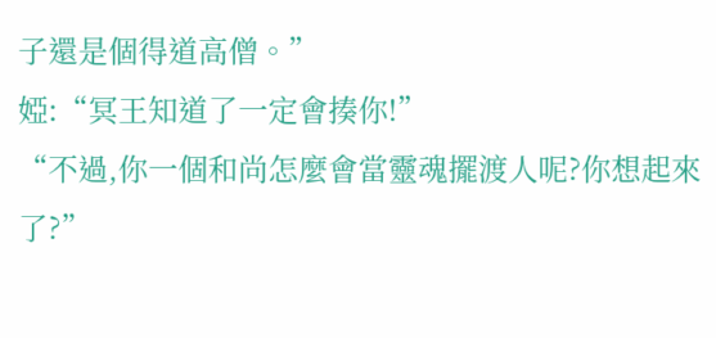子還是個得道高僧。”
婭:“冥王知道了一定會揍你!”
“不過,你一個和尚怎麼會當靈魂擺渡人呢?你想起來了?”